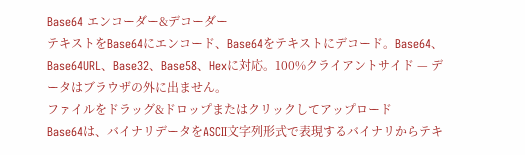Base64 エンコーダー&デコーダー
テキストをBase64にエンコード、Base64をテキストにデコード。Base64、Base64URL、Base32、Base58、Hexに対応。100%クライアントサイド — データはブラウザの外に出ません。
ファイルをドラッグ&ドロップまたはクリックしてアップロード
Base64は、バイナリデータをASCII文字列形式で表現するバイナリからテキ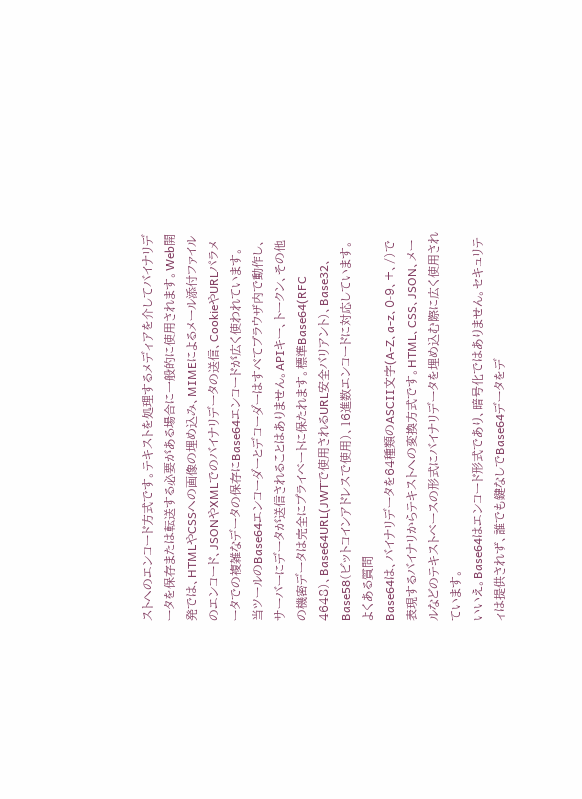ストへのエンコード方式です。テキストを処理するメディアを介してバイナリデータを保存または転送する必要がある場合に一般的に使用されます。Web開発では、HTMLやCSSへの画像の埋め込み、MIMEによるメール添付ファイルのエンコード、JSONやXMLでのバイナリデータの送信、CookieやURLパラメータでの複雑なデータの保存にBase64エンコードが広く使われています。
当ツールのBase64エンコーダーとデコーダーはすべてブラウザ内で動作し、サーバーにデータが送信されることはありません。APIキー、トークン、その他の機密データは完全にプライベートに保たれます。標準Base64(RFC 4648)、Base64URL(JWTで使用されるURL安全バリアント)、Base32、Base58(ビットコインアドレスで使用)、16進数エンコードに対応しています。
よくある質問
Base64は、バイナリデータを64種類のASCII文字(A-Z、a-z、0-9、+、/)で表現するバイナリからテキストへの変換方式です。HTML、CSS、JSON、メールなどのテキストベースの形式にバイナリデータを埋め込む際に広く使用されています。
いいえ。Base64はエンコード形式であり、暗号化ではありません。セキュリティは提供されず、誰でも鍵なしでBase64データをデ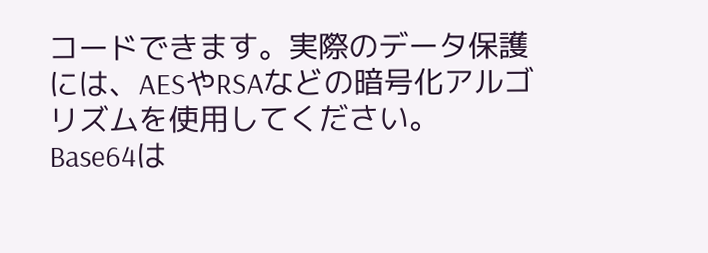コードできます。実際のデータ保護には、AESやRSAなどの暗号化アルゴリズムを使用してください。
Base64は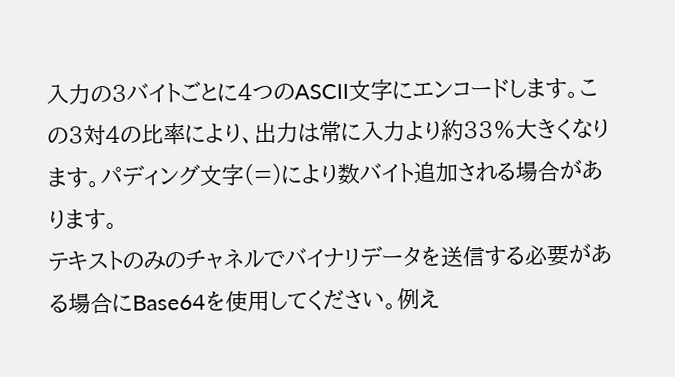入力の3バイトごとに4つのASCII文字にエンコードします。この3対4の比率により、出力は常に入力より約33%大きくなります。パディング文字(=)により数バイト追加される場合があります。
テキストのみのチャネルでバイナリデータを送信する必要がある場合にBase64を使用してください。例え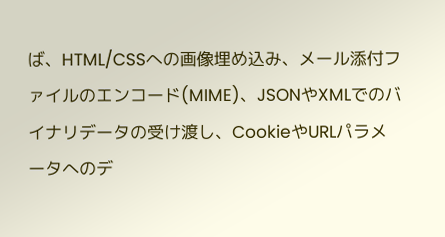ば、HTML/CSSへの画像埋め込み、メール添付ファイルのエンコード(MIME)、JSONやXMLでのバイナリデータの受け渡し、CookieやURLパラメータへのデ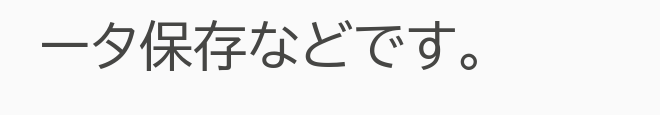ータ保存などです。